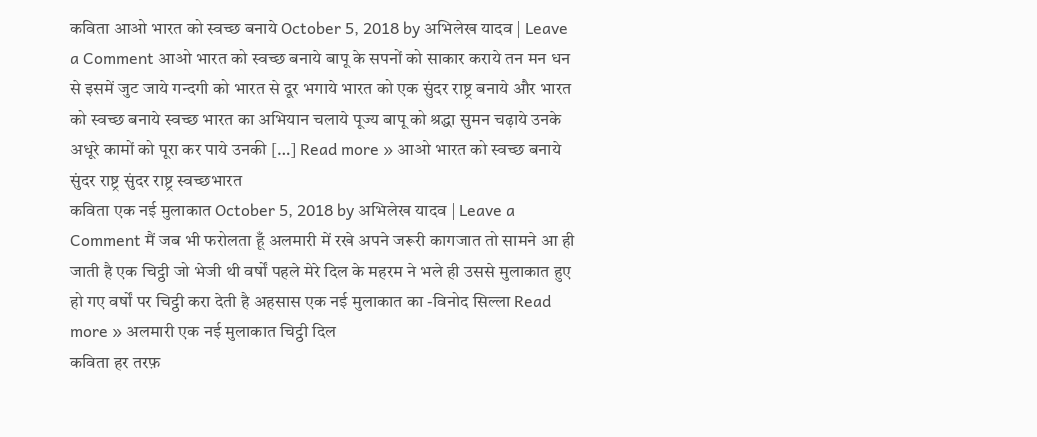कविता आओ भारत को स्वच्छ बनाये October 5, 2018 by अभिलेख यादव | Leave a Comment आओ भारत को स्वच्छ बनाये बापू के सपनों को साकार कराये तन मन धन से इसमें जुट जाये गन्दगी को भारत से दूर भगाये भारत को एक सुंदर राष्ट्र बनाये और भारत को स्वच्छ बनाये स्वच्छ भारत का अभियान चलाये पूज्य बापू को श्रद्धा सुमन चढ़ाये उनके अधूरे कामों को पूरा कर पाये उनकी […] Read more » आओ भारत को स्वच्छ बनाये सुंदर राष्ट्र सुंदर राष्ट्र स्वच्छभारत
कविता एक नई मुलाकात October 5, 2018 by अभिलेख यादव | Leave a Comment मैं जब भी फरोलता हूँ अलमारी में रखे अपने जरूरी कागजात तो सामने आ ही जाती है एक चिट्ठी जो भेजी थी वर्षों पहले मेरे दिल के महरम ने भले ही उससे मुलाकात हुए हो गए वर्षों पर चिट्ठी करा देती है अहसास एक नई मुलाकात का -विनोद सिल्ला Read more » अलमारी एक नई मुलाकात चिट्ठी दिल
कविता हर तरफ़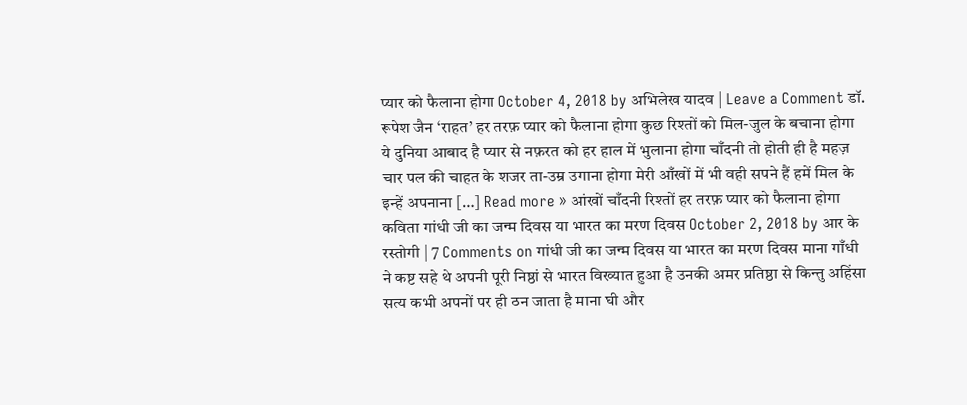प्यार को फैलाना होगा October 4, 2018 by अभिलेख यादव | Leave a Comment डॉ. रूपेश जैन ‘राहत’ हर तरफ़ प्यार को फैलाना होगा कुछ रिश्तों को मिल-जुल के बचाना होगा ये दुनिया आबाद है प्यार से नफ़रत को हर हाल में भुलाना होगा चाँदनी तो होती ही है महज़ चार पल की चाहत के शजर ता-उम्र उगाना होगा मेरी आँखों में भी वही सपने हैं हमें मिल के इन्हें अपनाना […] Read more » आंखों चाँदनी रिश्तों हर तरफ़ प्यार को फैलाना होगा
कविता गांधी जी का जन्म दिवस या भारत का मरण दिवस October 2, 2018 by आर के रस्तोगी | 7 Comments on गांधी जी का जन्म दिवस या भारत का मरण दिवस माना गाँधी ने कष्ट सहे थे अपनी पूरी निष्ठां से भारत विख्यात हुआ है उनकी अमर प्रतिष्ठा से किन्तु अहिंसा सत्य कभी अपनों पर ही ठन जाता है माना घी और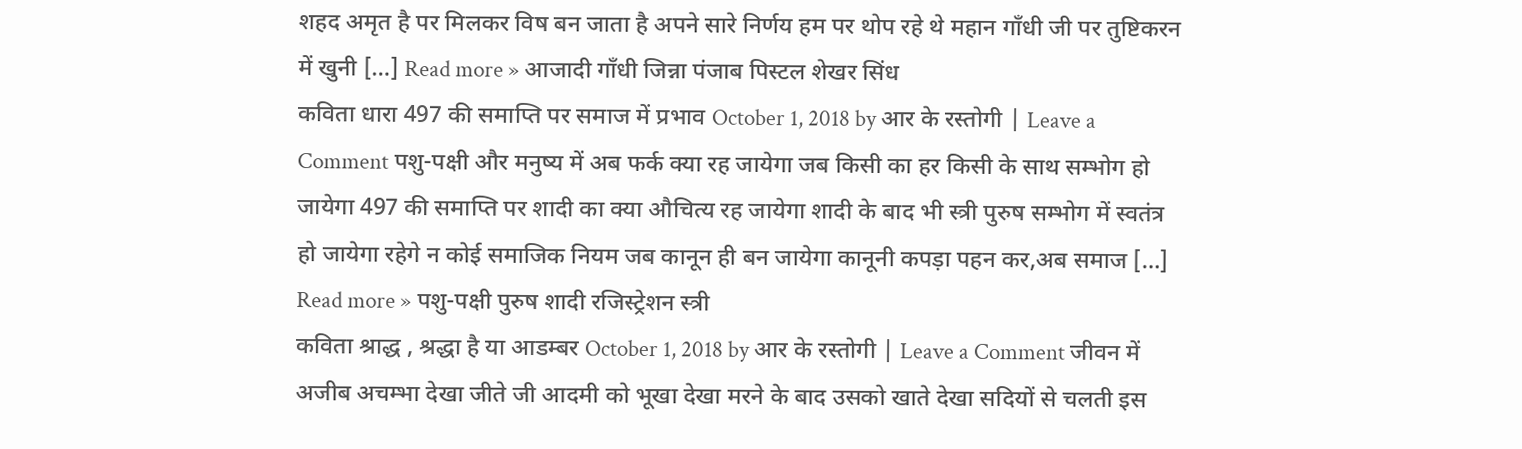शहद अमृत है पर मिलकर विष बन जाता है अपने सारे निर्णय हम पर थोप रहे थे महान गाँधी जी पर तुष्टिकरन में खुनी […] Read more » आजादी गाँधी जिन्ना पंजाब पिस्टल शेखर सिंध
कविता धारा 497 की समाप्ति पर समाज में प्रभाव October 1, 2018 by आर के रस्तोगी | Leave a Comment पशु-पक्षी और मनुष्य में अब फर्क क्या रह जायेगा जब किसी का हर किसी के साथ सम्भोग हो जायेगा 497 की समाप्ति पर शादी का क्या औचित्य रह जायेगा शादी के बाद भी स्त्री पुरुष सम्भोग में स्वतंत्र हो जायेगा रहेगे न कोई समाजिक नियम जब कानून ही बन जायेगा कानूनी कपड़ा पहन कर,अब समाज […] Read more » पशु-पक्षी पुरुष शादी रजिस्ट्रेशन स्त्री
कविता श्राद्ध , श्रद्धा है या आडम्बर October 1, 2018 by आर के रस्तोगी | Leave a Comment जीवन में अजीब अचम्भा देखा जीते जी आदमी को भूखा देखा मरने के बाद उसको खाते देखा सदियों से चलती इस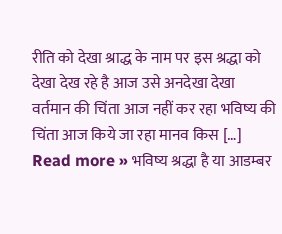रीति को देखा श्राद्ध के नाम पर इस श्रद्धा को देखा देख रहे है आज उसे अनदेखा देखा वर्तमान की चिंता आज नहीं कर रहा भविष्य की चिंता आज किये जा रहा मानव किस […] Read more » भविष्य श्रद्धा है या आडम्बर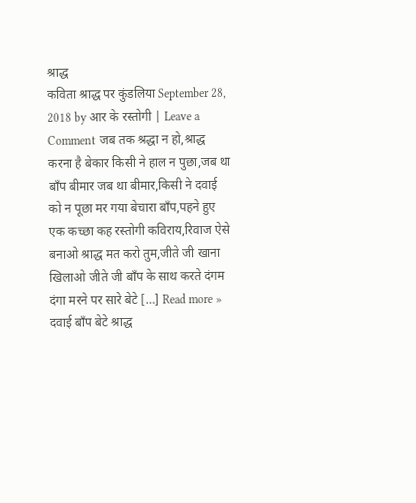श्राद्ध
कविता श्राद्ध पर कुंडलिया September 28, 2018 by आर के रस्तोगी | Leave a Comment जब तक श्रद्धा न हो,श्राद्ध करना है बेकार किसी ने हाल न पुछा,जब था बाँप बीमार जब था बीमार,किसी ने दवाई को न पूछा मर गया बेचारा बाँप,पहने हुए एक कच्छा कह रस्तोगी कविराय,रिवाज ऐसे बनाओ श्राद्ध मत करो तुम,जीते जी खाना खिलाओ जीते जी बाँप के साथ करते दंगम दंगा मरने पर सारे बेटे […] Read more » दवाई बाँप बेटे श्राद्ध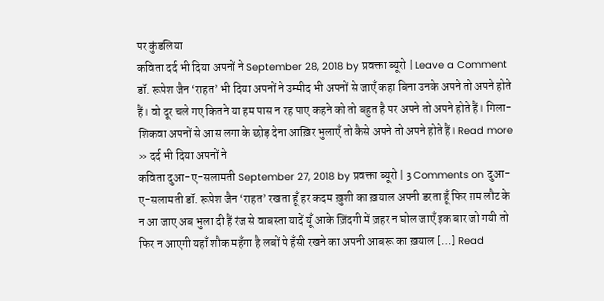पर कुंडलिया
कविता दर्द भी दिया अपनों ने September 28, 2018 by प्रवक्ता ब्यूरो | Leave a Comment डॉ. रूपेश जैन ‘राहत’ भी दिया अपनों ने उम्मीद भी अपनों से जाएँ कहा बिना उनके अपने तो अपने होते हैं। वो दूर चले गए कितने या हम पास न रह पाए कहने को तो बहुत है पर अपने तो अपने होते हैं। गिला-शिकवा अपनों से आस लगा के छोड़ देना आख़िर भुलाएँ तो कैसे अपने तो अपने होते हैं। Read more » दर्द भी दिया अपनों ने
कविता दुआ-ए-सलामती September 27, 2018 by प्रवक्ता ब्यूरो | 3 Comments on दुआ-ए-सलामती डॉ. रूपेश जैन ‘राहत’ रखता हूँ हर कदम ख़ुशी का ख़याल अपनी डरता हूँ फिर ग़म लौट के न आ जाए अब भुला दी हैं रंज से वाबस्ता यादें यूँ आके ज़िंदगी में ज़हर न घोल जाएँ इक बार जो गयी तो फिर न आएगी यहाँ शौक महँगा है लबों पे हँसी रखने का अपनी आबरू का ख़याल […] Read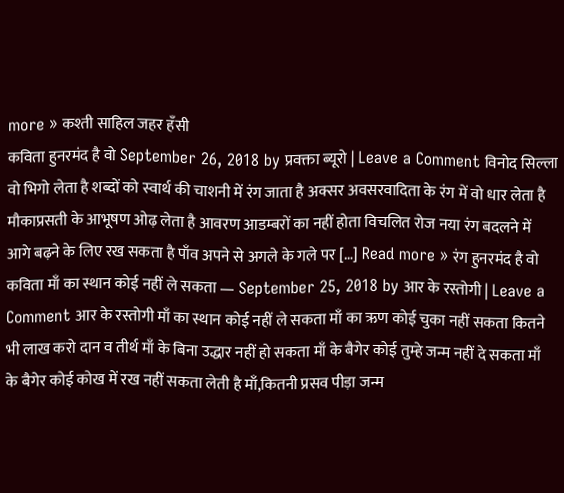more » कश्ती साहिल जहर हँसी
कविता हुनरमंद है वो September 26, 2018 by प्रवक्ता ब्यूरो | Leave a Comment विनोद सिल्ला वो भिगो लेता है शब्दों को स्वार्थ की चाशनी में रंग जाता है अक्सर अवसरवादिता के रंग में वो धार लेता है मौकाप्रसती के आभूषण ओढ़ लेता है आवरण आडम्बरों का नहीं होता विचलित रोज नया रंग बदलने में आगे बढ़ने के लिए रख सकता है पाँव अपने से अगले के गले पर […] Read more » रंग हुनरमंद है वो
कविता माँ का स्थान कोई नहीं ले सकता — September 25, 2018 by आर के रस्तोगी | Leave a Comment आर के रस्तोगी माँ का स्थान कोई नहीं ले सकता माँ का ऋण कोई चुका नहीं सकता कितने भी लाख करो दान व तीर्थ माँ के बिना उद्धार नहीं हो सकता माँ के बैगेर कोई तुम्हे जन्म नहीं दे सकता माँ के बैगेर कोई कोख में रख नहीं सकता लेती है माँ,कितनी प्रसव पीड़ा जन्म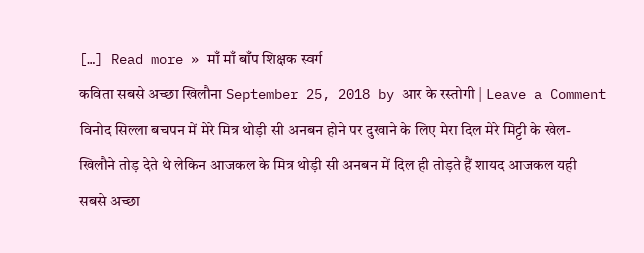[…] Read more » माँ माँ बाँप शिक्षक स्वर्ग
कविता सबसे अच्छा खिलौना September 25, 2018 by आर के रस्तोगी | Leave a Comment विनोद सिल्ला बचपन में मेरे मित्र थोड़ी सी अनबन होने पर दुखाने के लिए मेरा दिल मेरे मिट्टी के खेल-खिलौने तोड़ देते थे लेकिन आजकल के मित्र थोड़ी सी अनबन में दिल ही तोड़ते हैं शायद आजकल यही सबसे अच्छा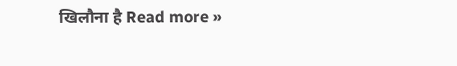खिलौना है Read more »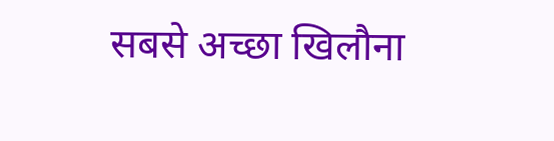सबसे अच्छा खिलौना